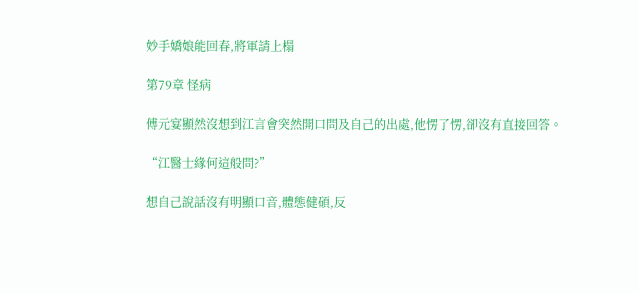妙手嬌娘能回春,將軍請上榻

第79章 怪病

傅元宴顯然沒想到江言會突然開口問及自己的出處,他愣了愣,卻沒有直接回答。

“江醫士緣何這般問?”

想自己說話沒有明顯口音,體態健碩,反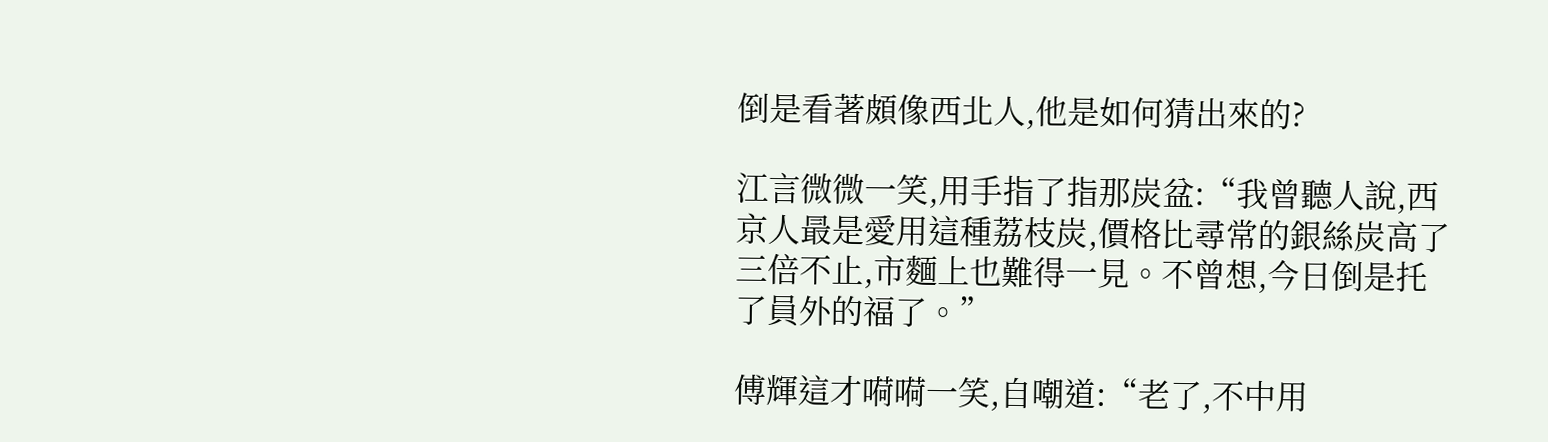倒是看著頗像西北人,他是如何猜出來的?

江言微微一笑,用手指了指那炭盆:“我曾聽人說,西京人最是愛用這種荔枝炭,價格比尋常的銀絲炭高了三倍不止,市麵上也難得一見。不曾想,今日倒是托了員外的福了。”

傅輝這才嗬嗬一笑,自嘲道:“老了,不中用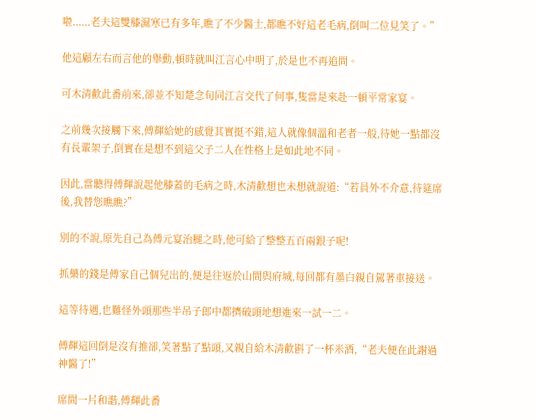啦......老夫這雙膝濕寒已有多年,瞧了不少醫士,都瞧不好這老毛病,倒叫二位見笑了。”

他這顧左右而言他的舉動,頓時就叫江言心中明了,於是也不再追問。

可木清歡此番前來,卻並不知楚念旬同江言交代了何事,隻當是來赴一頓平常家宴。

之前幾次接觸下來,傅輝給她的感覺其實挺不錯,這人就像個溫和老者一般,待她一點都沒有長輩架子,倒實在是想不到這父子二人在性格上是如此地不同。

因此,當聽得傅輝說起他膝蓋的毛病之時,木清歡想也未想就說道:“若員外不介意,待筵席後,我替您瞧瞧?”

別的不說,原先自己為傅元宴治腿之時,他可給了整整五百兩銀子呢!

抓藥的錢是傅家自己個兒出的,便是往返於山間與府城,每回都有墨白親自駕著車接送。

這等待遇,也難怪外頭那些半吊子郎中都擠破頭地想進來一試一二。

傅輝這回倒是沒有推卻,笑著點了點頭,又親自給木清歡斟了一杯米酒,“老夫便在此謝過神醫了!”

席間一片和諧,傅輝此番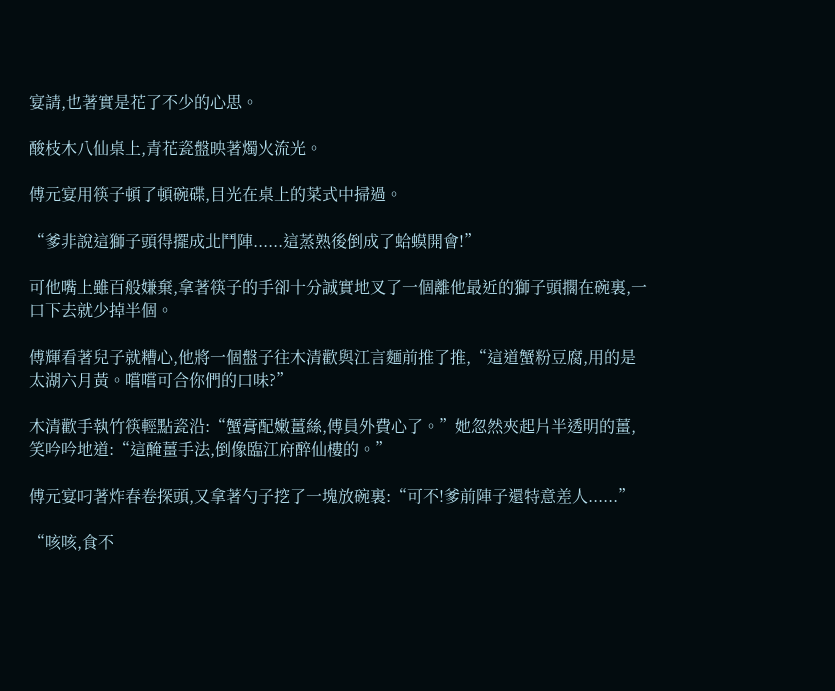宴請,也著實是花了不少的心思。

酸枝木八仙桌上,青花瓷盤映著燭火流光。

傅元宴用筷子頓了頓碗碟,目光在桌上的菜式中掃過。

“爹非說這獅子頭得擺成北鬥陣......這蒸熟後倒成了蛤蟆開會!”

可他嘴上雖百般嫌棄,拿著筷子的手卻十分誠實地叉了一個離他最近的獅子頭擱在碗裏,一口下去就少掉半個。

傅輝看著兒子就糟心,他將一個盤子往木清歡與江言麵前推了推,“這道蟹粉豆腐,用的是太湖六月黃。嚐嚐可合你們的口味?”

木清歡手執竹筷輕點瓷沿:“蟹膏配嫩薑絲,傅員外費心了。”她忽然夾起片半透明的薑,笑吟吟地道:“這醃薑手法,倒像臨江府醉仙樓的。”

傅元宴叼著炸春卷探頭,又拿著勺子挖了一塊放碗裏:“可不!爹前陣子還特意差人......”

“咳咳,食不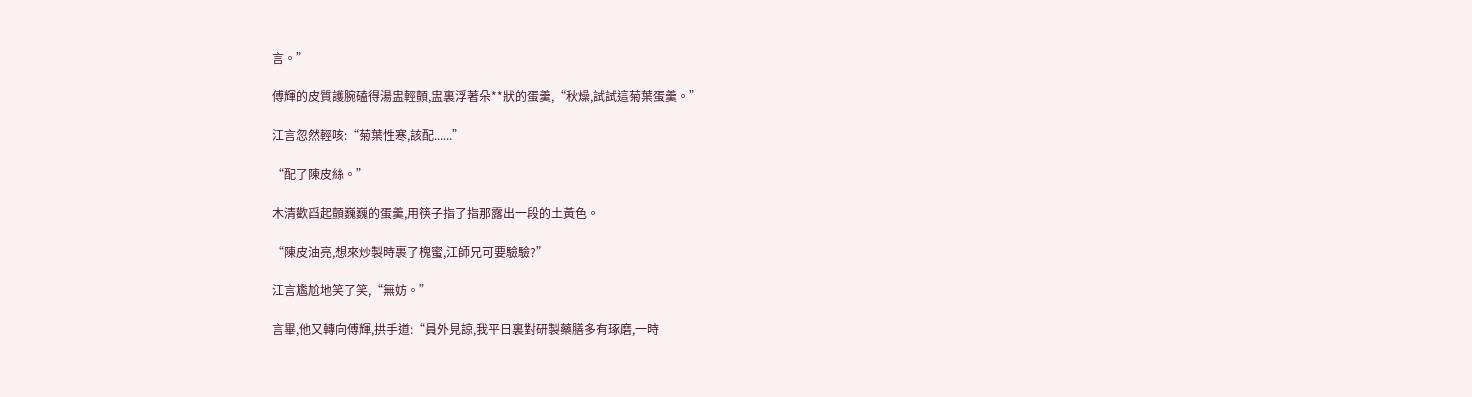言。”

傅輝的皮質護腕磕得湯盅輕顫,盅裏浮著朵**狀的蛋羹,“秋燥,試試這菊葉蛋羹。”

江言忽然輕咳:“菊葉性寒,該配......”

“配了陳皮絲。”

木清歡舀起顫巍巍的蛋羹,用筷子指了指那露出一段的土黃色。

“陳皮油亮,想來炒製時裹了槐蜜,江師兄可要驗驗?”

江言尷尬地笑了笑,“無妨。”

言畢,他又轉向傅輝,拱手道:“員外見諒,我平日裏對研製藥膳多有琢磨,一時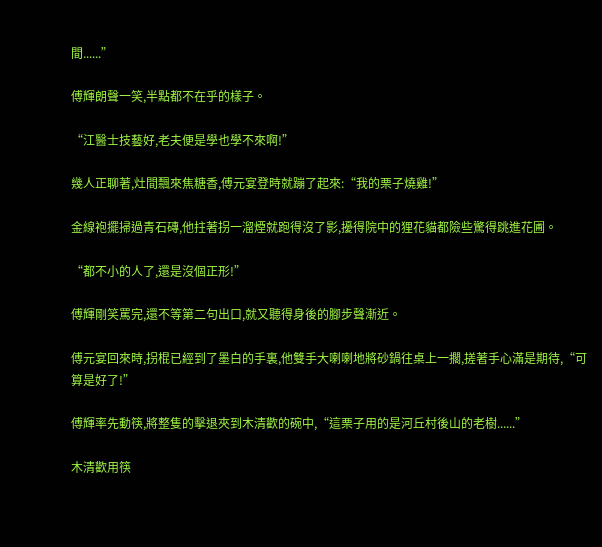間......”

傅輝朗聲一笑,半點都不在乎的樣子。

“江醫士技藝好,老夫便是學也學不來啊!”

幾人正聊著,灶間飄來焦糖香,傅元宴登時就蹦了起來:“我的栗子燒雞!”

金線袍擺掃過青石磚,他拄著拐一溜煙就跑得沒了影,擾得院中的狸花貓都險些驚得跳進花圃。

“都不小的人了,還是沒個正形!”

傅輝剛笑罵完,還不等第二句出口,就又聽得身後的腳步聲漸近。

傅元宴回來時,拐棍已經到了墨白的手裏,他雙手大喇喇地將砂鍋往桌上一擱,搓著手心滿是期待,“可算是好了!”

傅輝率先動筷,將整隻的擊退夾到木清歡的碗中,“這栗子用的是河丘村後山的老樹......”

木清歡用筷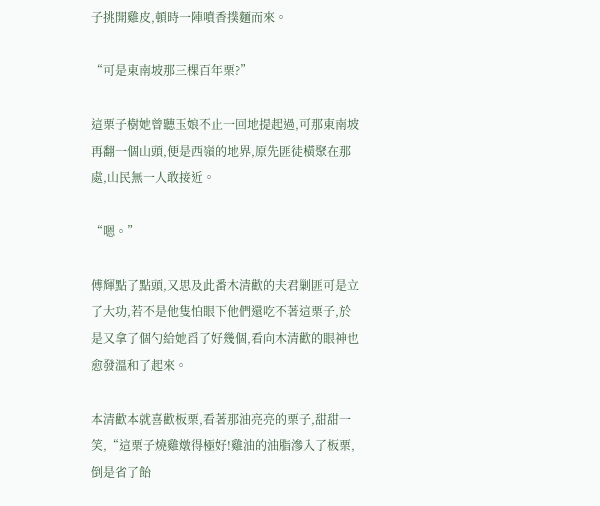子挑開雞皮,頓時一陣噴香撲麵而來。

“可是東南坡那三棵百年栗?”

這栗子樹她曾聽玉娘不止一回地提起過,可那東南坡再翻一個山頭,便是西嶺的地界,原先匪徒橫聚在那處,山民無一人敢接近。

“嗯。”

傅輝點了點頭,又思及此番木清歡的夫君剿匪可是立了大功,若不是他隻怕眼下他們還吃不著這栗子,於是又拿了個勺給她舀了好幾個,看向木清歡的眼神也愈發溫和了起來。

本清歡本就喜歡板栗,看著那油亮亮的栗子,甜甜一笑,“這栗子燒雞燉得極好!雞油的油脂滲入了板栗,倒是省了飴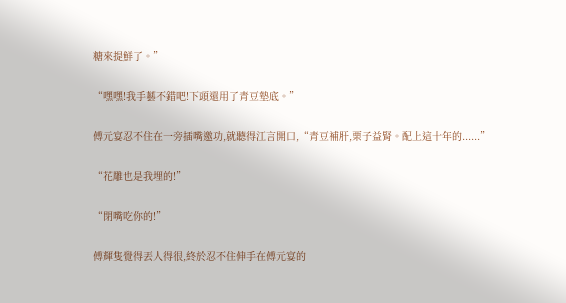糖來提鮮了。”

“嘿嘿!我手藝不錯吧!下頭還用了青豆墊底。”

傅元宴忍不住在一旁插嘴邀功,就聽得江言開口,“青豆補肝,栗子益腎。配上這十年的......”

“花雕也是我埋的!”

“閉嘴吃你的!”

傅輝隻覺得丟人得很,終於忍不住伸手在傅元宴的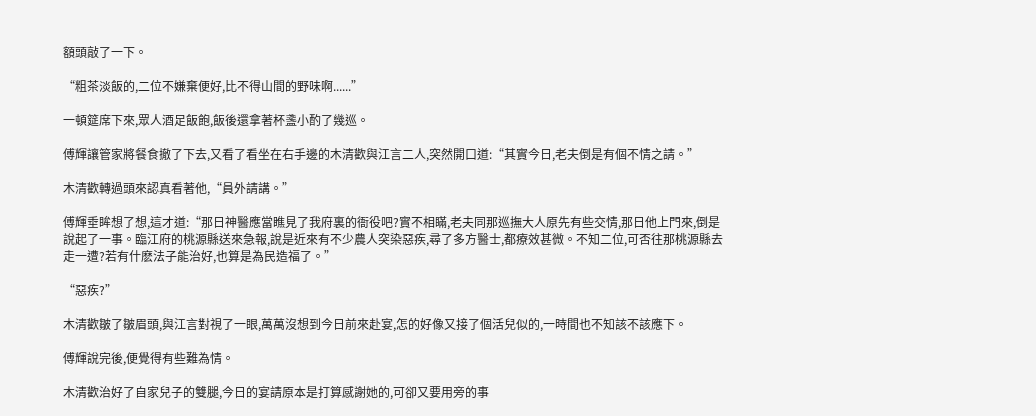額頭敲了一下。

“粗茶淡飯的,二位不嫌棄便好,比不得山間的野味啊......”

一頓筵席下來,眾人酒足飯飽,飯後還拿著杯盞小酌了幾巡。

傅輝讓管家將餐食撤了下去,又看了看坐在右手邊的木清歡與江言二人,突然開口道:“其實今日,老夫倒是有個不情之請。”

木清歡轉過頭來認真看著他,“員外請講。”

傅輝垂眸想了想,這才道:“那日神醫應當瞧見了我府裏的衙役吧?實不相瞞,老夫同那巡撫大人原先有些交情,那日他上門來,倒是說起了一事。臨江府的桃源縣送來急報,說是近來有不少農人突染惡疾,尋了多方醫士,都療效甚微。不知二位,可否往那桃源縣去走一遭?若有什麽法子能治好,也算是為民造福了。”

“惡疾?”

木清歡皺了皺眉頭,與江言對視了一眼,萬萬沒想到今日前來赴宴,怎的好像又接了個活兒似的,一時間也不知該不該應下。

傅輝說完後,便覺得有些難為情。

木清歡治好了自家兒子的雙腿,今日的宴請原本是打算感謝她的,可卻又要用旁的事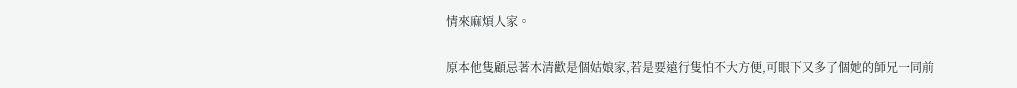情來麻煩人家。

原本他隻顧忌著木清歡是個姑娘家,若是要遠行隻怕不大方便,可眼下又多了個她的師兄一同前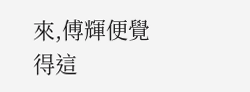來,傅輝便覺得這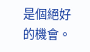是個絕好的機會。